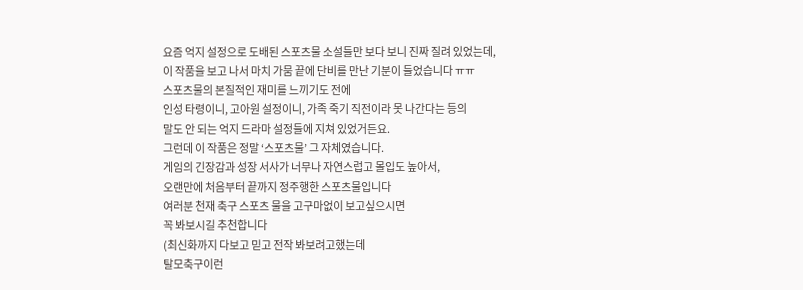요즘 억지 설정으로 도배된 스포츠물 소설들만 보다 보니 진짜 질려 있었는데,
이 작품을 보고 나서 마치 가뭄 끝에 단비를 만난 기분이 들었습니다 ㅠㅠ
스포츠물의 본질적인 재미를 느끼기도 전에
인성 타령이니, 고아원 설정이니, 가족 죽기 직전이라 못 나간다는 등의
말도 안 되는 억지 드라마 설정들에 지쳐 있었거든요.
그런데 이 작품은 정말 ‘스포츠물’ 그 자체였습니다.
게임의 긴장감과 성장 서사가 너무나 자연스럽고 몰입도 높아서,
오랜만에 처음부터 끝까지 정주행한 스포츠물입니다
여러분 천재 축구 스포츠 물을 고구마없이 보고싶으시면
꼭 봐보시길 추천합니다
(최신화까지 다보고 믿고 전작 봐보려고했는데
탈모축구이런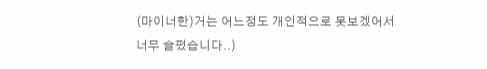(마이너한)거는 어느정도 개인적으로 못보겠어서
너무 슬펐습니다..)